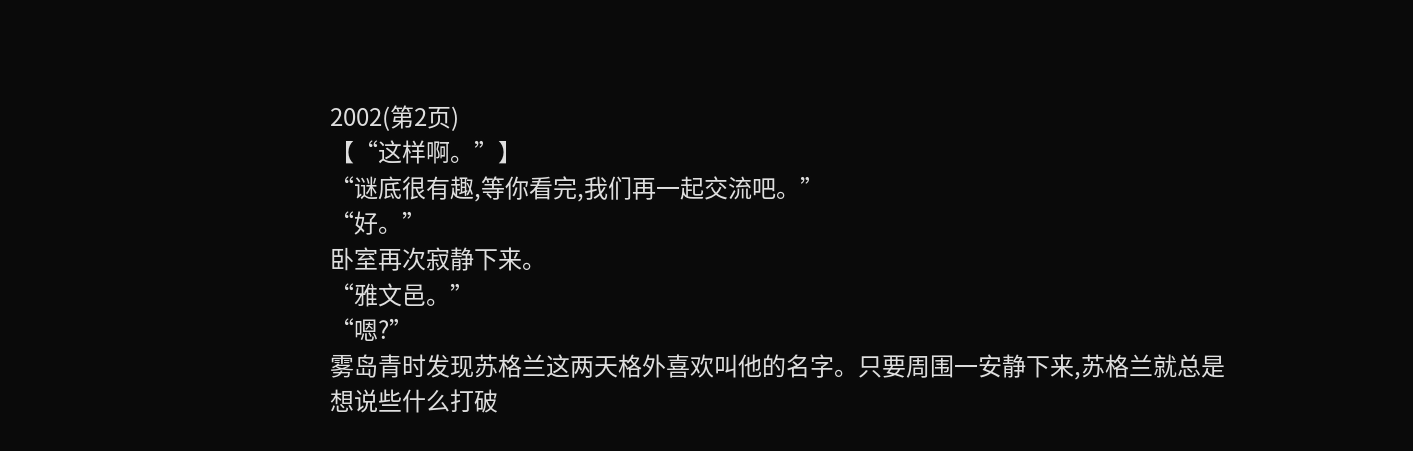2002(第2页)
【“这样啊。”】
“谜底很有趣,等你看完,我们再一起交流吧。”
“好。”
卧室再次寂静下来。
“雅文邑。”
“嗯?”
雾岛青时发现苏格兰这两天格外喜欢叫他的名字。只要周围一安静下来,苏格兰就总是想说些什么打破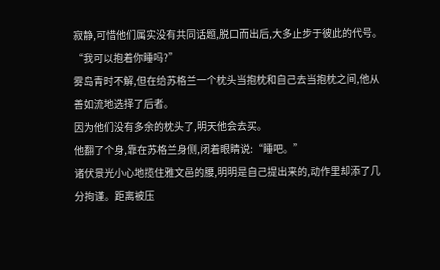寂静,可惜他们属实没有共同话题,脱口而出后,大多止步于彼此的代号。
“我可以抱着你睡吗?”
雾岛青时不解,但在给苏格兰一个枕头当抱枕和自己去当抱枕之间,他从善如流地选择了后者。
因为他们没有多余的枕头了,明天他会去买。
他翻了个身,靠在苏格兰身侧,闭着眼睛说:“睡吧。”
诸伏景光小心地揽住雅文邑的腰,明明是自己提出来的,动作里却添了几分拘谨。距离被压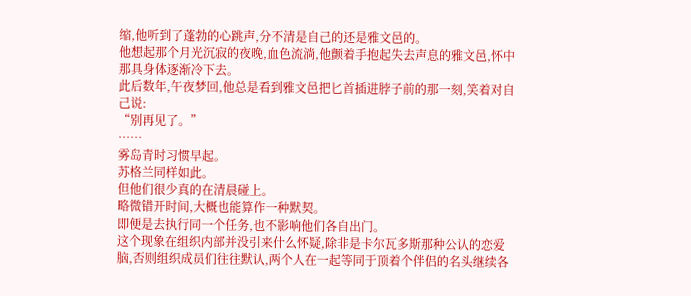缩,他听到了蓬勃的心跳声,分不清是自己的还是雅文邑的。
他想起那个月光沉寂的夜晚,血色流淌,他颤着手抱起失去声息的雅文邑,怀中那具身体逐渐冷下去。
此后数年,午夜梦回,他总是看到雅文邑把匕首插进脖子前的那一刻,笑着对自己说:
“别再见了。”
……
雾岛青时习惯早起。
苏格兰同样如此。
但他们很少真的在清晨碰上。
略微错开时间,大概也能算作一种默契。
即便是去执行同一个任务,也不影响他们各自出门。
这个现象在组织内部并没引来什么怀疑,除非是卡尔瓦多斯那种公认的恋爱脑,否则组织成员们往往默认,两个人在一起等同于顶着个伴侣的名头继续各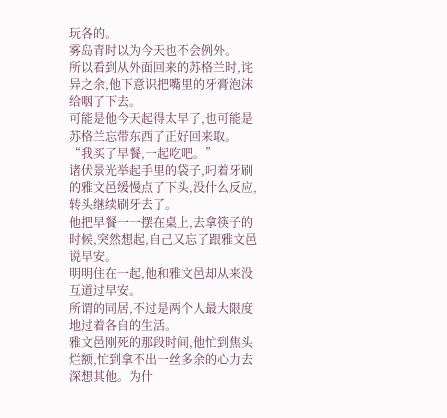玩各的。
雾岛青时以为今天也不会例外。
所以看到从外面回来的苏格兰时,诧异之余,他下意识把嘴里的牙膏泡沫给咽了下去。
可能是他今天起得太早了,也可能是苏格兰忘带东西了正好回来取。
“我买了早餐,一起吃吧。”
诸伏景光举起手里的袋子,叼着牙刷的雅文邑缓慢点了下头,没什么反应,转头继续刷牙去了。
他把早餐一一摆在桌上,去拿筷子的时候,突然想起,自己又忘了跟雅文邑说早安。
明明住在一起,他和雅文邑却从来没互道过早安。
所谓的同居,不过是两个人最大限度地过着各自的生活。
雅文邑刚死的那段时间,他忙到焦头烂额,忙到拿不出一丝多余的心力去深想其他。为什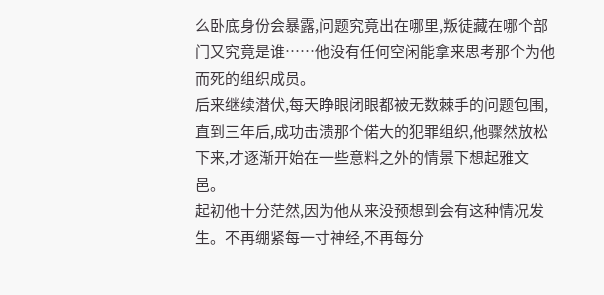么卧底身份会暴露,问题究竟出在哪里,叛徒藏在哪个部门又究竟是谁……他没有任何空闲能拿来思考那个为他而死的组织成员。
后来继续潜伏,每天睁眼闭眼都被无数棘手的问题包围,直到三年后,成功击溃那个偌大的犯罪组织,他骤然放松下来,才逐渐开始在一些意料之外的情景下想起雅文邑。
起初他十分茫然,因为他从来没预想到会有这种情况发生。不再绷紧每一寸神经,不再每分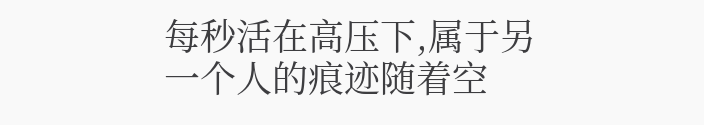每秒活在高压下,属于另一个人的痕迹随着空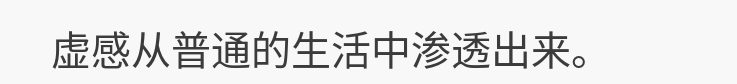虚感从普通的生活中渗透出来。